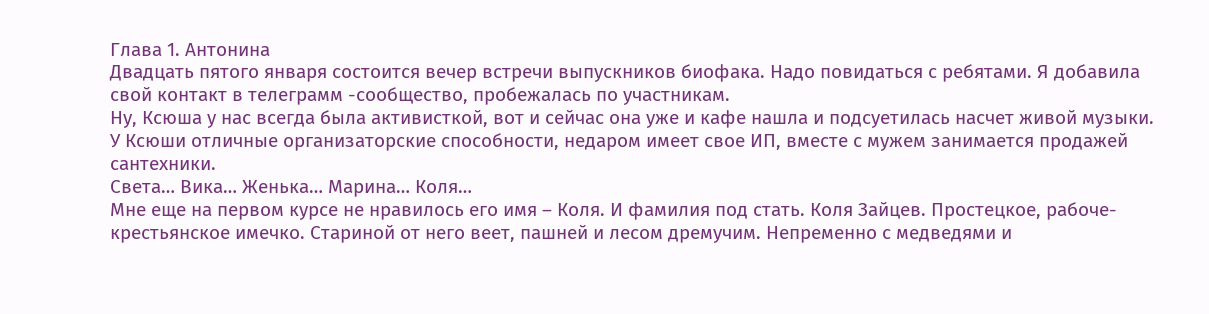Глава 1. Антонина
Двадцать пятого января состоится вечер встречи выпускников биофака. Надо повидаться с ребятами. Я добавила свой контакт в телеграмм -сообщество, пробежалась по участникам.
Ну, Ксюша у нас всегда была активисткой, вот и сейчас она уже и кафе нашла и подсуетилась насчет живой музыки. У Ксюши отличные организаторские способности, недаром имеет свое ИП, вместе с мужем занимается продажей сантехники.
Света… Вика… Женька… Марина… Коля…
Мне еще на первом курсе не нравилось его имя – Коля. И фамилия под стать. Коля Зайцев. Простецкое, рабоче-крестьянское имечко. Стариной от него веет, пашней и лесом дремучим. Непременно с медведями и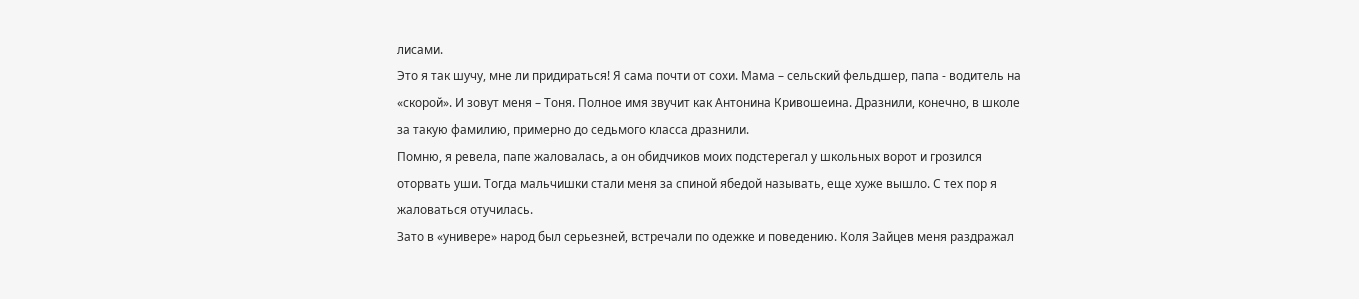лисами.
Это я так шучу, мне ли придираться! Я сама почти от сохи. Мама – сельский фельдшер, папа - водитель на «скорой». И зовут меня – Тоня. Полное имя звучит как Антонина Кривошеина. Дразнили, конечно, в школе за такую фамилию, примерно до седьмого класса дразнили.
Помню, я ревела, папе жаловалась, а он обидчиков моих подстерегал у школьных ворот и грозился оторвать уши. Тогда мальчишки стали меня за спиной ябедой называть, еще хуже вышло. С тех пор я жаловаться отучилась.
Зато в «универе» народ был серьезней, встречали по одежке и поведению. Коля Зайцев меня раздражал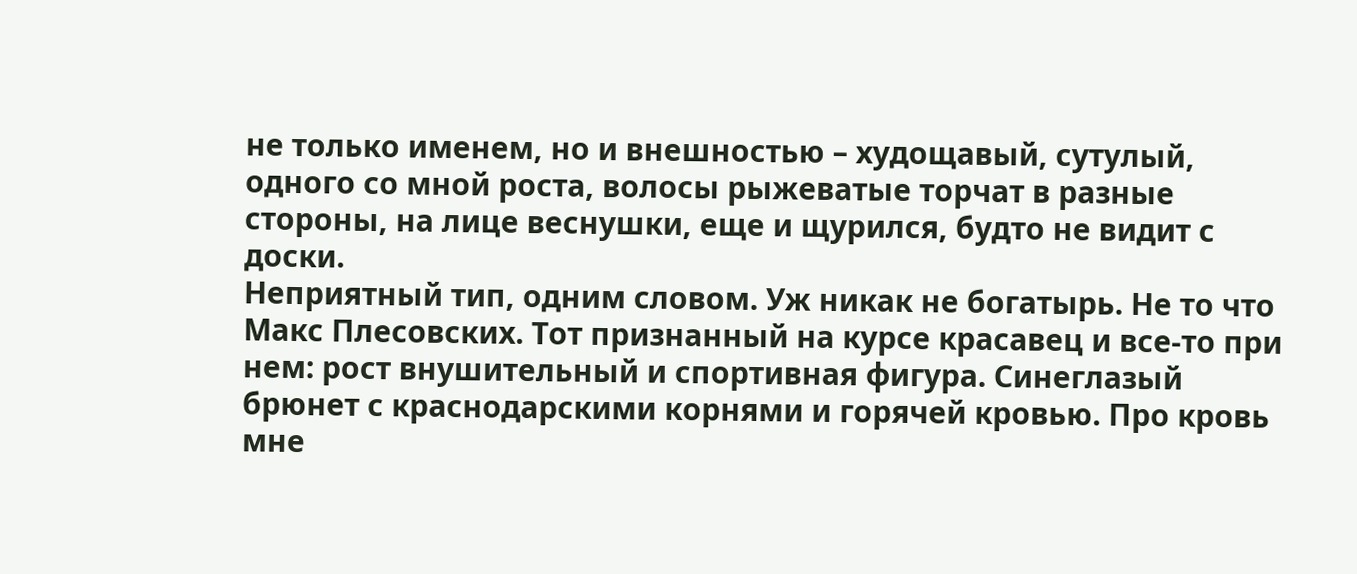не только именем, но и внешностью – худощавый, сутулый, одного со мной роста, волосы рыжеватые торчат в разные стороны, на лице веснушки, еще и щурился, будто не видит с доски.
Неприятный тип, одним словом. Уж никак не богатырь. Не то что Макс Плесовских. Тот признанный на курсе красавец и все-то при нем: рост внушительный и спортивная фигура. Синеглазый брюнет с краснодарскими корнями и горячей кровью. Про кровь мне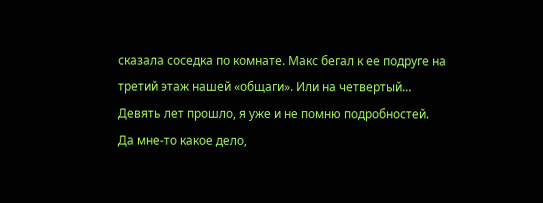сказала соседка по комнате. Макс бегал к ее подруге на третий этаж нашей «общаги». Или на четвертый… Девять лет прошло, я уже и не помню подробностей.
Да мне-то какое дело,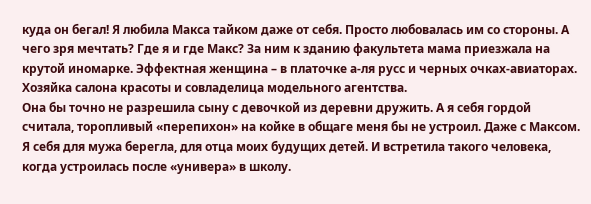куда он бегал! Я любила Макса тайком даже от себя. Просто любовалась им со стороны. А чего зря мечтать? Где я и где Макс? За ним к зданию факультета мама приезжала на крутой иномарке. Эффектная женщина – в платочке а-ля русс и черных очках-авиаторах. Хозяйка салона красоты и совладелица модельного агентства.
Она бы точно не разрешила сыну с девочкой из деревни дружить. А я себя гордой считала, торопливый «перепихон» на койке в общаге меня бы не устроил. Даже с Максом. Я себя для мужа берегла, для отца моих будущих детей. И встретила такого человека, когда устроилась после «универа» в школу.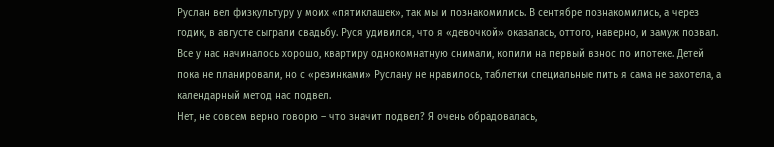Руслан вел физкультуру у моих «пятиклашек», так мы и познакомились. В сентябре познакомились, а через годик, в августе сыграли свадьбу. Руся удивился, что я «девочкой» оказалась, оттого, наверно, и замуж позвал. Все у нас начиналось хорошо, квартиру однокомнатную снимали, копили на первый взнос по ипотеке. Детей пока не планировали, но с «резинками» Руслану не нравилось, таблетки специальные пить я сама не захотела, а календарный метод нас подвел.
Нет, не совсем верно говорю – что значит подвел? Я очень обрадовалась,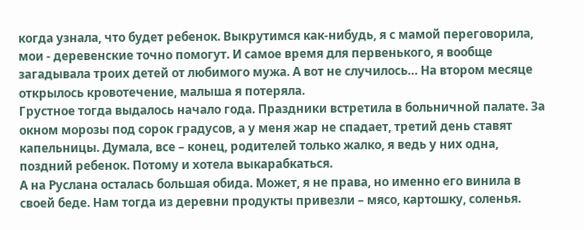когда узнала, что будет ребенок. Выкрутимся как-нибудь, я с мамой переговорила, мои - деревенские точно помогут. И самое время для первенького, я вообще загадывала троих детей от любимого мужа. А вот не случилось… На втором месяце открылось кровотечение, малыша я потеряла.
Грустное тогда выдалось начало года. Праздники встретила в больничной палате. За окном морозы под сорок градусов, а у меня жар не спадает, третий день ставят капельницы. Думала, все – конец, родителей только жалко, я ведь у них одна, поздний ребенок. Потому и хотела выкарабкаться.
А на Руслана осталась большая обида. Может, я не права, но именно его винила в своей беде. Нам тогда из деревни продукты привезли – мясо, картошку, соленья.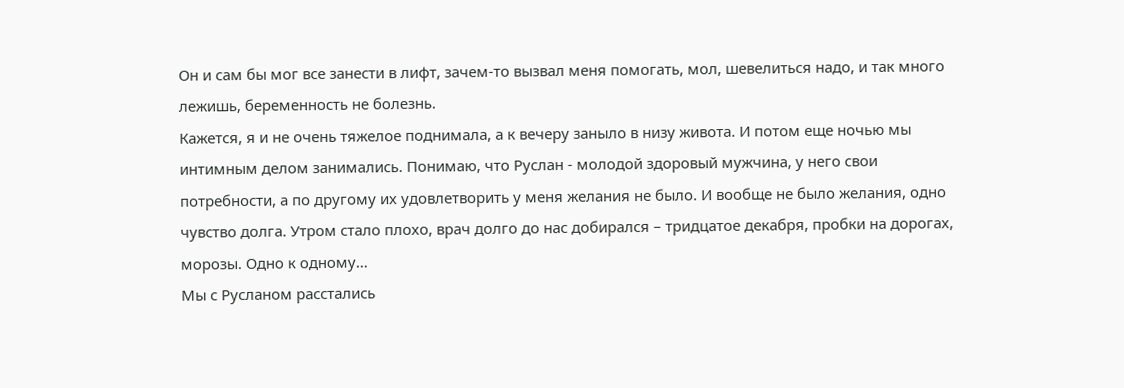Он и сам бы мог все занести в лифт, зачем-то вызвал меня помогать, мол, шевелиться надо, и так много лежишь, беременность не болезнь.
Кажется, я и не очень тяжелое поднимала, а к вечеру заныло в низу живота. И потом еще ночью мы интимным делом занимались. Понимаю, что Руслан - молодой здоровый мужчина, у него свои потребности, а по другому их удовлетворить у меня желания не было. И вообще не было желания, одно чувство долга. Утром стало плохо, врач долго до нас добирался – тридцатое декабря, пробки на дорогах, морозы. Одно к одному…
Мы с Русланом расстались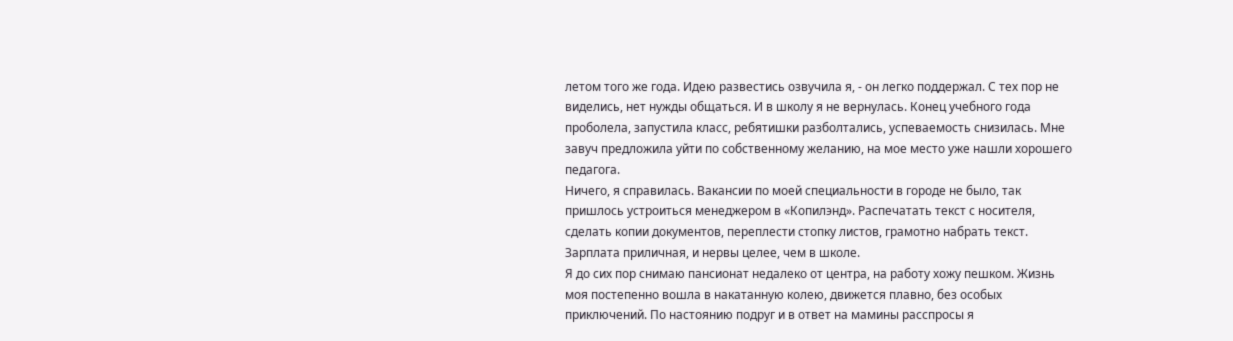летом того же года. Идею развестись озвучила я, - он легко поддержал. С тех пор не виделись, нет нужды общаться. И в школу я не вернулась. Конец учебного года проболела, запустила класс, ребятишки разболтались, успеваемость снизилась. Мне завуч предложила уйти по собственному желанию, на мое место уже нашли хорошего педагога.
Ничего, я справилась. Вакансии по моей специальности в городе не было, так пришлось устроиться менеджером в «Копилэнд». Распечатать текст с носителя, сделать копии документов, переплести стопку листов, грамотно набрать текст. Зарплата приличная, и нервы целее, чем в школе.
Я до сих пор снимаю пансионат недалеко от центра, на работу хожу пешком. Жизнь моя постепенно вошла в накатанную колею, движется плавно, без особых приключений. По настоянию подруг и в ответ на мамины расспросы я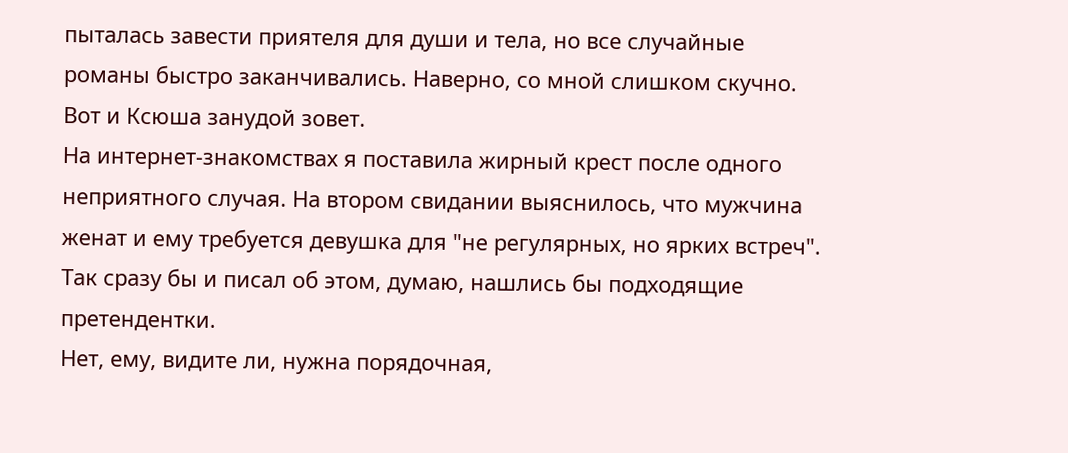пыталась завести приятеля для души и тела, но все случайные романы быстро заканчивались. Наверно, со мной слишком скучно. Вот и Ксюша занудой зовет.
На интернет-знакомствах я поставила жирный крест после одного неприятного случая. На втором свидании выяснилось, что мужчина женат и ему требуется девушка для "не регулярных, но ярких встреч". Так сразу бы и писал об этом, думаю, нашлись бы подходящие претендентки.
Нет, ему, видите ли, нужна порядочная,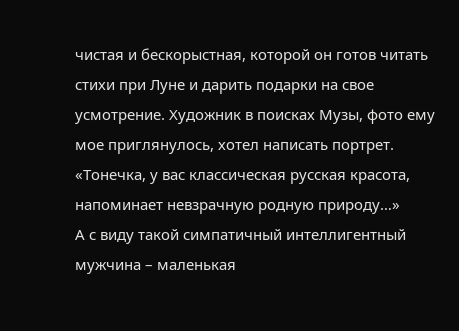чистая и бескорыстная, которой он готов читать стихи при Луне и дарить подарки на свое усмотрение. Художник в поисках Музы, фото ему мое приглянулось, хотел написать портрет.
«Тонечка, у вас классическая русская красота, напоминает невзрачную родную природу…»
А с виду такой симпатичный интеллигентный мужчина – маленькая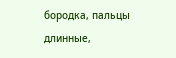бородка, пальцы длинные,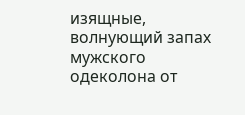изящные, волнующий запах мужского одеколона от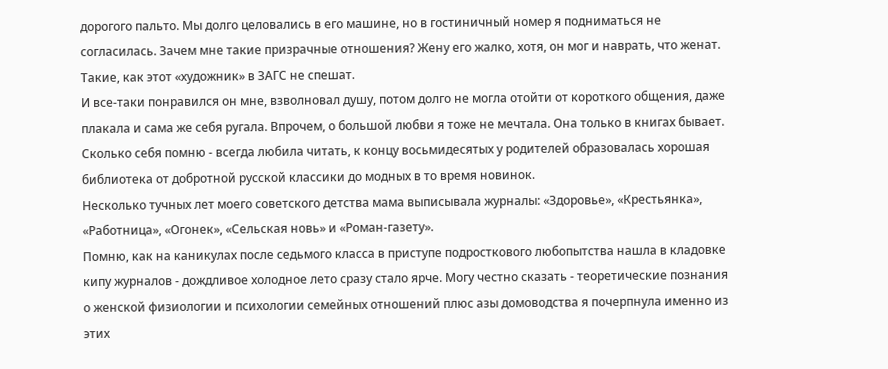дорогого пальто. Мы долго целовались в его машине, но в гостиничный номер я подниматься не согласилась. Зачем мне такие призрачные отношения? Жену его жалко, хотя, он мог и наврать, что женат. Такие, как этот «художник» в ЗАГС не спешат.
И все-таки понравился он мне, взволновал душу, потом долго не могла отойти от короткого общения, даже плакала и сама же себя ругала. Впрочем, о большой любви я тоже не мечтала. Она только в книгах бывает. Сколько себя помню - всегда любила читать, к концу восьмидесятых у родителей образовалась хорошая библиотека от добротной русской классики до модных в то время новинок.
Несколько тучных лет моего советского детства мама выписывала журналы: «Здоровье», «Крестьянка», «Работница», «Огонек», «Сельская новь» и «Роман-газету».
Помню, как на каникулах после седьмого класса в приступе подросткового любопытства нашла в кладовке кипу журналов - дождливое холодное лето сразу стало ярче. Могу честно сказать - теоретические познания о женской физиологии и психологии семейных отношений плюс азы домоводства я почерпнула именно из этих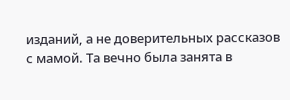изданий, а не доверительных рассказов с мамой. Та вечно была занята в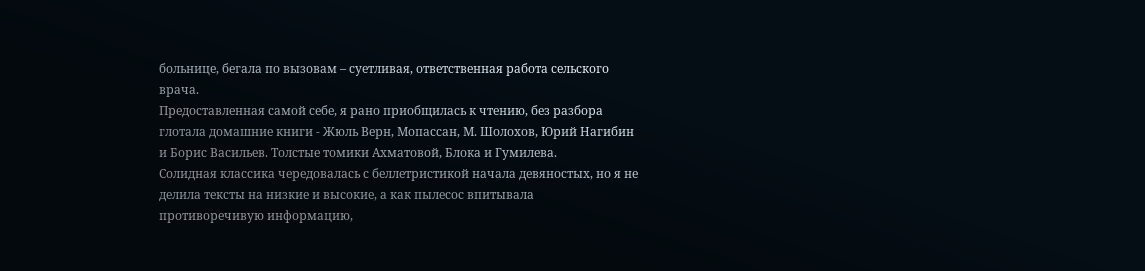больнице, бегала по вызовам – суетливая, ответственная работа сельского врача.
Предоставленная самой себе, я рано приобщилась к чтению, без разбора глотала домашние книги - Жюль Верн, Мопассан, М. Шолохов, Юрий Нагибин и Борис Васильев. Толстые томики Ахматовой, Блока и Гумилева.
Солидная классика чередовалась с беллетристикой начала девяностых, но я не делила тексты на низкие и высокие, а как пылесос впитывала противоречивую информацию,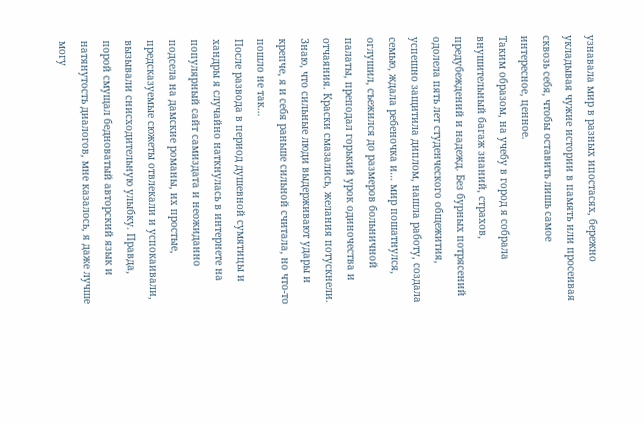узнавала мир в разных ипостасях, бережно укладывая чужие истории в память или просеивая сквозь себя, чтобы оставить лишь самое интересное, ценное.
Таким образом, на учебу в город я собрала внушительный багаж знаний, страхов, предубеждений и надежд. Без бурных потрясений одолела пять лет студенческого общежития, успешно защитила диплом, нашла работу, создала семью, ждала ребеночка и… мир пошатнулся, оглушил, съежился до размеров больничной палаты, преподал горький урок одиночества и отчаяния. Краски смазались, желания потускнели.
Знаю, что сильные люди выдерживают удары и крепче, я и себя раньше сильной считала, но что-то пошло не так…
После развода в период душевной сумятицы и хандры я случайно наткнулась в интернете на популярный сайт самиздата и неожиданно подсела на дамские романы, их простые, предсказуемые сюжеты отвлекали и успокаивали, вызывали снисходительную улыбку. Правда, порой смущал бедноватый авторский язык и натянутость диалогов, мне казалось, я даже лучше могу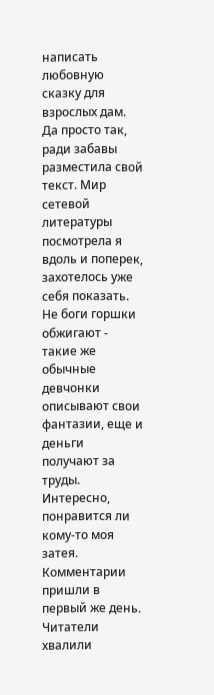написать любовную сказку для взрослых дам.
Да просто так, ради забавы разместила свой текст. Мир сетевой литературы посмотрела я вдоль и поперек, захотелось уже себя показать. Не боги горшки обжигают - такие же обычные девчонки описывают свои фантазии, еще и деньги получают за труды. Интересно, понравится ли кому-то моя затея.
Комментарии пришли в первый же день. Читатели хвалили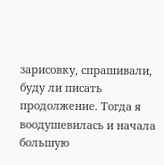зарисовку, спрашивали, буду ли писать продолжение. Тогда я воодушевилась и начала большую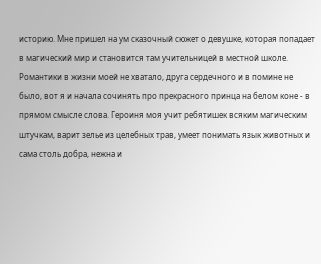историю. Мне пришел на ум сказочный сюжет о девушке, которая попадает в магический мир и становится там учительницей в местной школе.
Романтики в жизни моей не хватало, друга сердечного и в помине не было, вот я и начала сочинять про прекрасного принца на белом коне - в прямом смысле слова. Героиня моя учит ребятишек всяким магическим штучкам, варит зелье из целебных трав, умеет понимать язык животных и сама столь добра, нежна и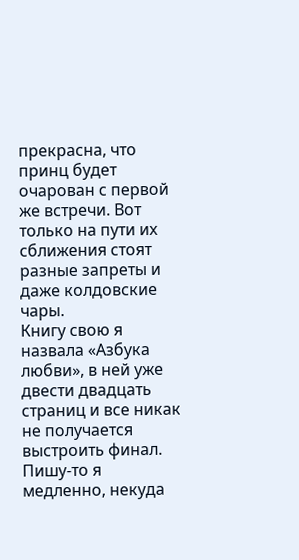прекрасна, что принц будет очарован с первой же встречи. Вот только на пути их сближения стоят разные запреты и даже колдовские чары.
Книгу свою я назвала «Азбука любви», в ней уже двести двадцать страниц и все никак не получается выстроить финал. Пишу-то я медленно, некуда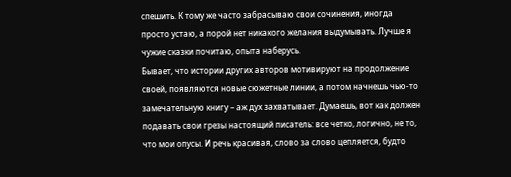спешить. К тому же часто забрасываю свои сочинения, иногда просто устаю, а порой нет никакого желания выдумывать. Лучше я чужие сказки почитаю, опыта наберусь.
Бывает, что истории других авторов мотивируют на продолжение своей, появляются новые сюжетные линии, а потом начнешь чью-то замечательную книгу – аж дух захватывает. Думаешь, вот как должен подавать свои грезы настоящий писатель: все четко, логично, не то, что мои опусы. И речь красивая, слово за слово цепляется, будто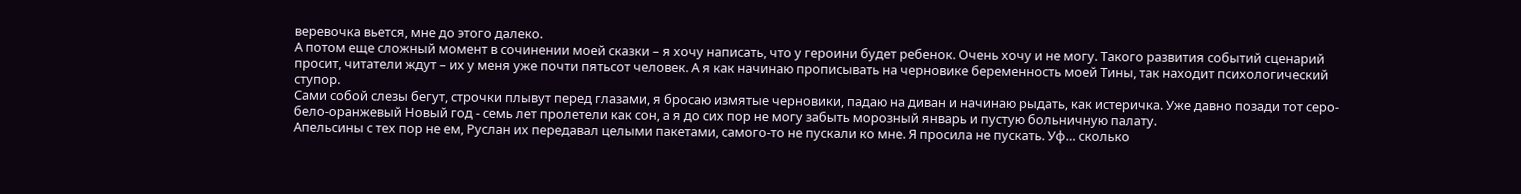веревочка вьется, мне до этого далеко.
А потом еще сложный момент в сочинении моей сказки – я хочу написать, что у героини будет ребенок. Очень хочу и не могу. Такого развития событий сценарий просит, читатели ждут – их у меня уже почти пятьсот человек. А я как начинаю прописывать на черновике беременность моей Тины, так находит психологический ступор.
Сами собой слезы бегут, строчки плывут перед глазами, я бросаю измятые черновики, падаю на диван и начинаю рыдать, как истеричка. Уже давно позади тот серо-бело-оранжевый Новый год - семь лет пролетели как сон, а я до сих пор не могу забыть морозный январь и пустую больничную палату.
Апельсины с тех пор не ем, Руслан их передавал целыми пакетами, самого-то не пускали ко мне. Я просила не пускать. Уф… сколько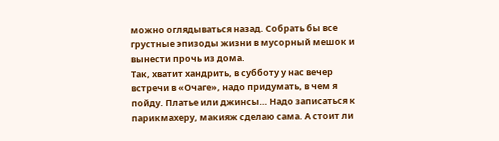можно оглядываться назад. Собрать бы все грустные эпизоды жизни в мусорный мешок и вынести прочь из дома.
Так, хватит хандрить, в субботу у нас вечер встречи в «Очаге», надо придумать, в чем я пойду. Платье или джинсы… Надо записаться к парикмахеру, макияж сделаю сама. А стоит ли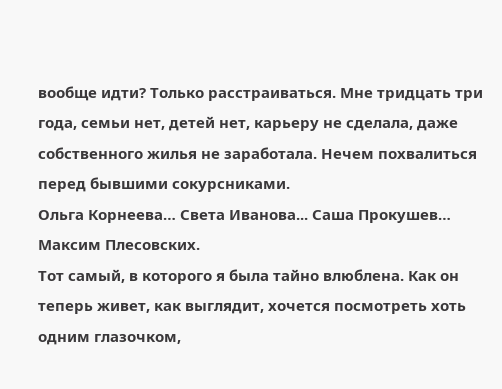вообще идти? Только расстраиваться. Мне тридцать три года, семьи нет, детей нет, карьеру не сделала, даже собственного жилья не заработала. Нечем похвалиться перед бывшими сокурсниками.
Ольга Корнеева… Света Иванова... Саша Прокушев… Максим Плесовских.
Тот самый, в которого я была тайно влюблена. Как он теперь живет, как выглядит, хочется посмотреть хоть одним глазочком,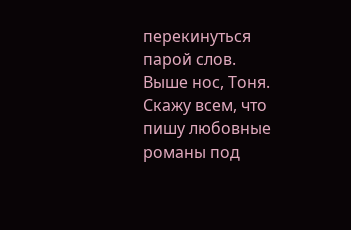перекинуться парой слов.
Выше нос, Тоня. Скажу всем, что пишу любовные романы под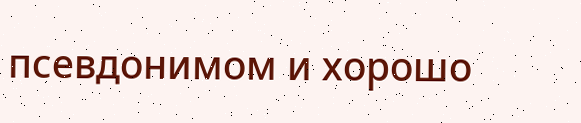псевдонимом и хорошо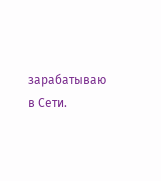зарабатываю в Сети.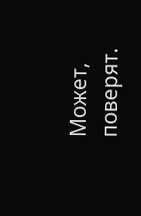Может, поверят.